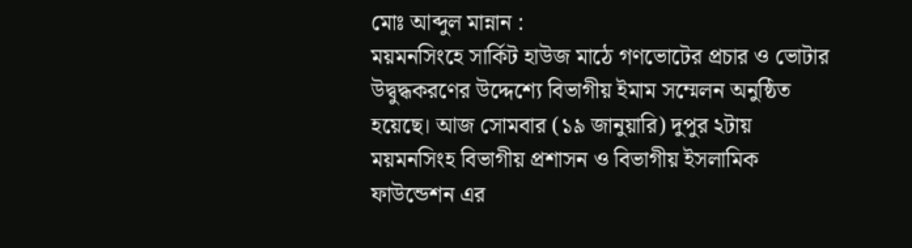মোঃ আব্দুল মান্নান :
ময়মনসিংহে সার্কিট হাউজ মাঠে গণভোটের প্রচার ও ভোটার উদ্বুদ্ধকরণের উদ্দেশ্যে বিভাগীয় ইমাম সম্মেলন অনুষ্ঠিত হয়েছে। আজ সোমবার (১৯ জানুয়ারি) দুপুর ২টায় ময়মনসিংহ বিভাগীয় প্রশাসন ও বিভাগীয় ইসলামিক ফাউন্ডেশন এর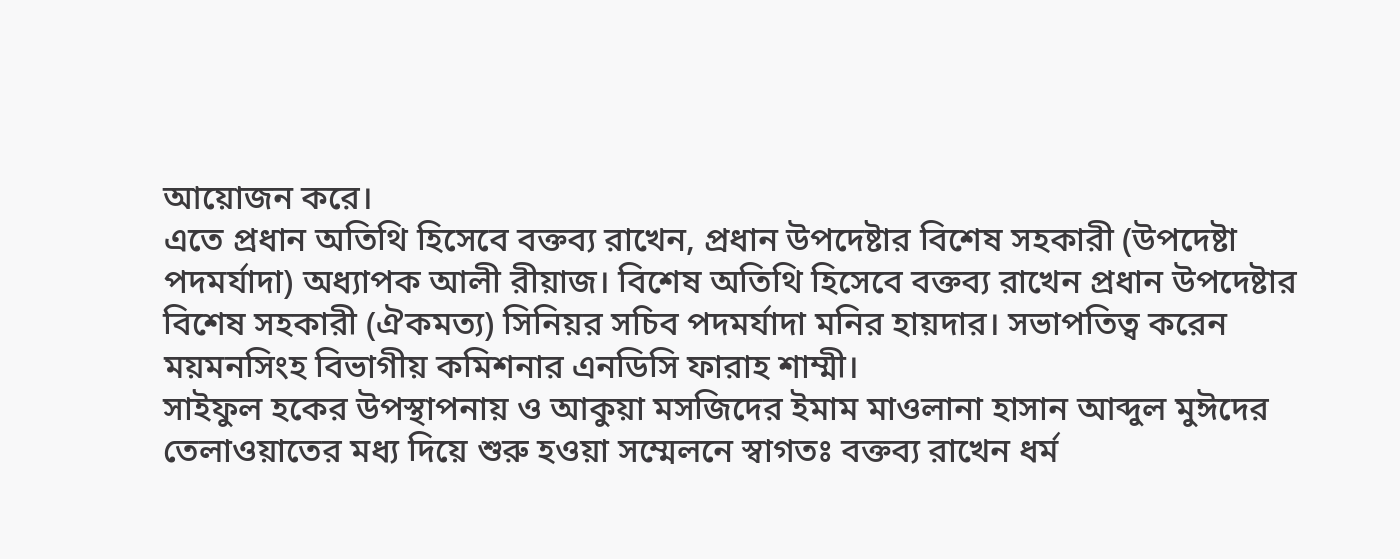আয়োজন করে।
এতে প্রধান অতিথি হিসেবে বক্তব্য রাখেন, প্রধান উপদেষ্টার বিশেষ সহকারী (উপদেষ্টা পদমর্যাদা) অধ্যাপক আলী রীয়াজ। বিশেষ অতিথি হিসেবে বক্তব্য রাখেন প্রধান উপদেষ্টার বিশেষ সহকারী (ঐকমত্য) সিনিয়র সচিব পদমর্যাদা মনির হায়দার। সভাপতিত্ব করেন ময়মনসিংহ বিভাগীয় কমিশনার এনডিসি ফারাহ শাম্মী।
সাইফুল হকের উপস্থাপনায় ও আকুয়া মসজিদের ইমাম মাওলানা হাসান আব্দুল মুঈদের তেলাওয়াতের মধ্য দিয়ে শুরু হওয়া সম্মেলনে স্বাগতঃ বক্তব্য রাখেন ধর্ম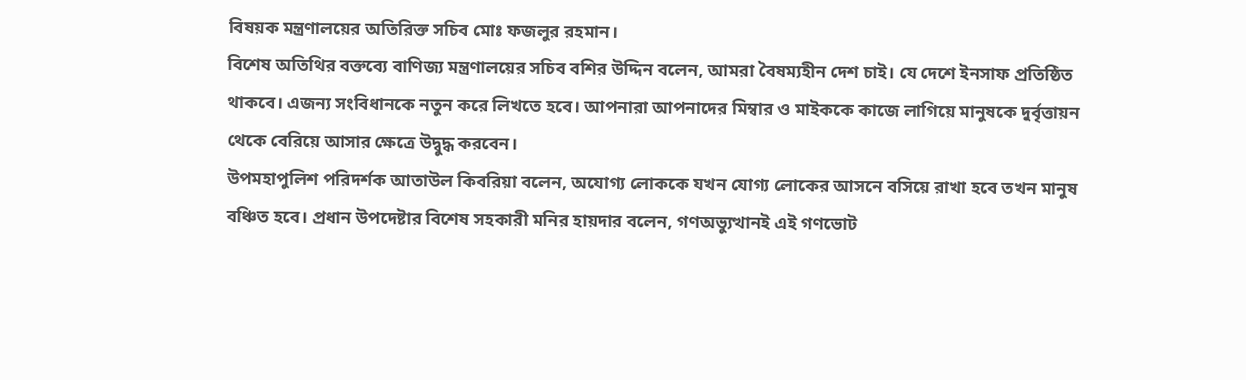বিষয়ক মন্ত্রণালয়ের অতিরিক্ত সচিব মোঃ ফজলুর রহমান।
বিশেষ অতিথির বক্তব্যে বাণিজ্য মন্ত্রণালয়ের সচিব বশির উদ্দিন বলেন, আমরা বৈষম্যহীন দেশ চাই। যে দেশে ইনসাফ প্রতিষ্ঠিত থাকবে। এজন্য সংবিধানকে নতুন করে লিখতে হবে। আপনারা আপনাদের মিম্বার ও মাইককে কাজে লাগিয়ে মানুষকে দুর্বৃত্তায়ন থেকে বেরিয়ে আসার ক্ষেত্রে উদ্বুদ্ধ করবেন।
উপমহাপুলিশ পরিদর্শক আতাউল কিবরিয়া বলেন, অযোগ্য লোককে যখন যোগ্য লোকের আসনে বসিয়ে রাখা হবে তখন মানুষ বঞ্চিত হবে। প্রধান উপদেষ্টার বিশেষ সহকারী মনির হায়দার বলেন, গণঅভ্যুত্থানই এই গণভোট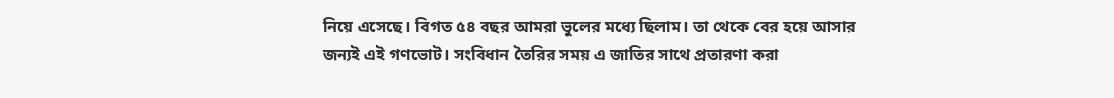নিয়ে এসেছে। বিগত ৫৪ বছর আমরা ভুলের মধ্যে ছিলাম। তা থেকে বের হয়ে আসার জন্যই এই গণভোট। সংবিধান তৈরির সময় এ জাতির সাথে প্রতারণা করা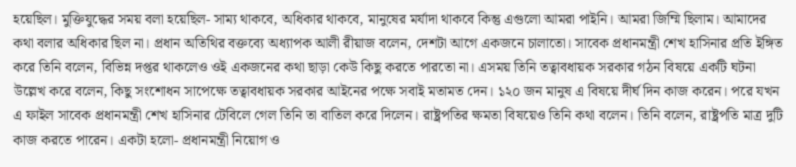হয়েছিল। মুক্তিযুদ্ধের সময় বলা হয়েছিল- সাম্য থাকবে, অধিকার থাকবে, মানুষের মর্যাদা থাকবে কিন্তু এগুলো আমরা পাইনি। আমরা জিম্মি ছিলাম। আমাদের কথা বলার অধিকার ছিল না। প্রধান অতিথির বক্তব্যে অধ্যাপক আলী রীয়াজ বলেন, দেশটা আগে একজনে চালাতো। সাবেক প্রধানমন্ত্রী শেখ হাসিনার প্রতি ইঙ্গিত করে তিনি বলেন, বিভিন্ন দপ্তর থাকলেও ওই একজনের কথা ছাড়া কেউ কিছু করতে পারতো না। এসময় তিনি তত্বাবধায়ক সরকার গঠন বিষয়ে একটি ঘটনা উল্লেখ করে বলেন, কিছু সংশোধন সাপেক্ষে তত্বাবধায়ক সরকার আইনের পক্ষে সবাই মতামত দেন। ১২০ জন মানুষ এ বিষয়ে দীর্ঘ দিন কাজ করেন। পরে যখন এ ফাইল সাবেক প্রধানমন্ত্রী শেখ হাসিনার টেবিলে গেল তিনি তা বাতিল করে দিলেন। রাষ্ট্রপতির ক্ষমতা বিষয়েও তিনি কথা বলেন। তিনি বলেন, রাষ্ট্রপতি মাত্র দুটি কাজ করতে পারেন। একটা হলো- প্রধানমন্ত্রী নিয়োগ ও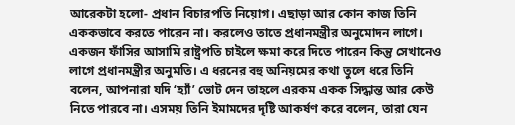আরেকটা হলো- প্রধান বিচারপতি নিয়োগ। এছাড়া আর কোন কাজ তিনি এককভাবে করতে পারেন না। করলেও তাতে প্রধানমন্ত্রীর অনুমোদন লাগে। একজন ফাঁসির আসামি রাষ্ট্রপতি চাইলে ক্ষমা করে দিতে পারেন কিন্তু সেখানেও লাগে প্রধানমন্ত্রীর অনুমতি। এ ধরনের বহু অনিয়মের কথা তুলে ধরে তিনি বলেন, আপনারা যদি ‘হ্যাঁ’ ভোট দেন তাহলে এরকম একক সিদ্ধান্ত আর কেউ নিতে পারবে না। এসময় তিনি ইমামদের দৃষ্টি আকর্ষণ করে বলেন, তারা যেন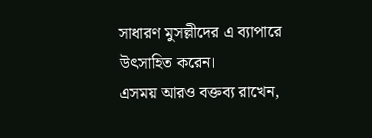সাধারণ মুসল্লীদের এ ব্যাপারে উৎসাহিত করেন।
এসময় আরও বক্তব্য রাখেন,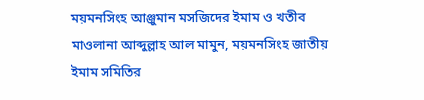ময়মনসিংহ আঞ্জুমান মসজিদের ইমাম ও খতীব মাওলানা আব্দুল্লাহ আল মামুন, ময়মনসিংহ জাতীয় ইমাম সমিতির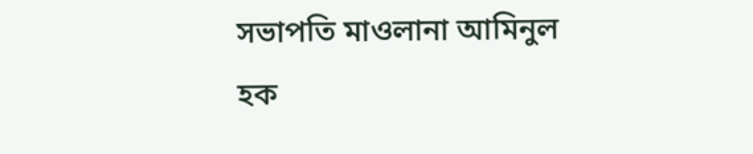সভাপতি মাওলানা আমিনুল হক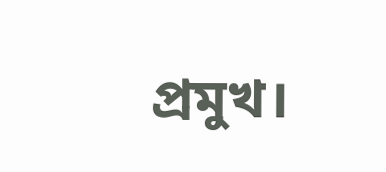প্রমুখ।